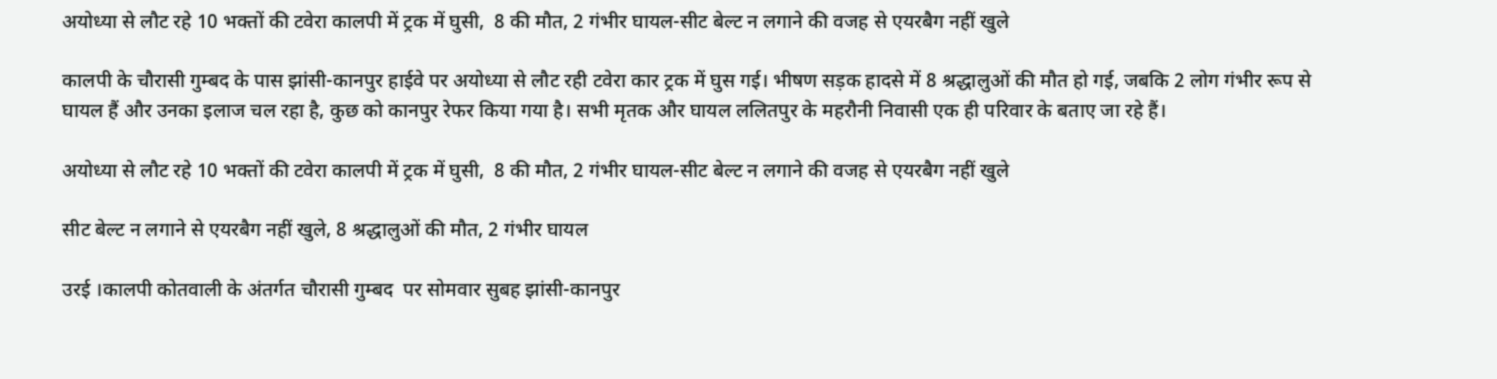अयोध्या से लौट रहे 10 भक्तों की टवेरा कालपी में ट्रक में घुसी,  8 की मौत, 2 गंभीर घायल-सीट बेल्ट न लगाने की वजह से एयरबैग नहीं खुले

कालपी के चौरासी गुम्बद के पास झांसी-कानपुर हाईवे पर अयोध्या से लौट रही टवेरा कार ट्रक में घुस गई। भीषण सड़क हादसे में 8 श्रद्धालुओं की मौत हो गई, जबकि 2 लोग गंभीर रूप से घायल हैं और उनका इलाज चल रहा है, कुछ को कानपुर रेफर किया गया है। सभी मृतक और घायल ललितपुर के महरौनी निवासी एक ही परिवार के बताए जा रहे हैं।

अयोध्या से लौट रहे 10 भक्तों की टवेरा कालपी में ट्रक में घुसी,  8 की मौत, 2 गंभीर घायल-सीट बेल्ट न लगाने की वजह से एयरबैग नहीं खुले

सीट बेल्ट न लगाने से एयरबैग नहीं खुले, 8 श्रद्धालुओं की मौत, 2 गंभीर घायल

उरई ।कालपी कोतवाली के अंतर्गत चौरासी गुम्बद  पर सोमवार सुबह झांसी-कानपुर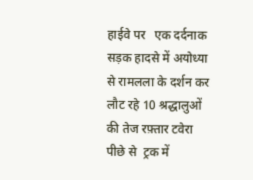हाईवे पर   एक दर्दनाक सड़क हादसे में अयोध्या से रामलला के दर्शन कर लौट रहे 10 श्रद्धालुओं की तेज रफ़्तार टवेरा  पीछे से  ट्रक में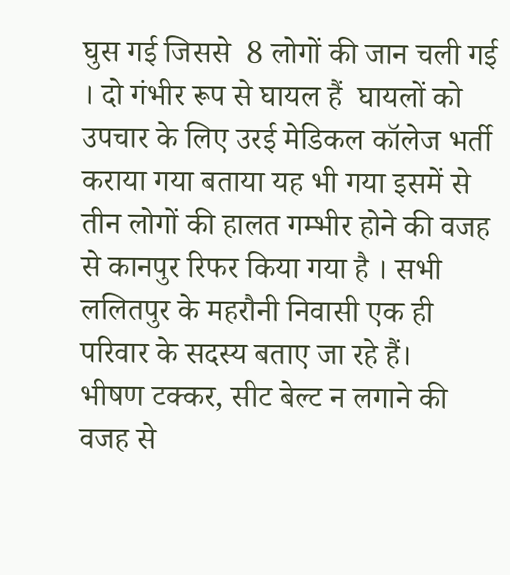घुस गई जिससे  8 लोगों की जान चली गई । दो गंभीर रूप से घायल हैं  घायलों को उपचार के लिए उरई मेडिकल कॉलेज भर्ती कराया गया बताया यह भी गया इसमें से तीन लोगों की हालत गम्भीर होने की वजह से कानपुर रिफर किया गया है । सभी ललितपुर के महरौनी निवासी एक ही परिवार के सदस्य बताए जा रहे हैं।
भीषण टक्कर, सीट बेल्ट न लगाने की वजह से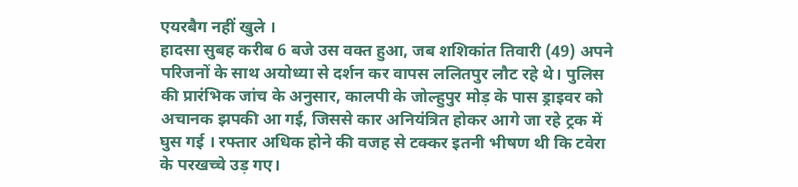एयरबैग नहीं खुले ।
हादसा सुबह करीब 6 बजे उस वक्त हुआ, जब शशिकांत तिवारी (49) अपने परिजनों के साथ अयोध्या से दर्शन कर वापस ललितपुर लौट रहे थे। पुलिस की प्रारंभिक जांच के अनुसार, कालपी के जोल्हुपुर मोड़ के पास ड्राइवर को अचानक झपकी आ गई, जिससे कार अनियंत्रित होकर आगे जा रहे ट्रक में घुस गई । रफ्तार अधिक होने की वजह से टक्कर इतनी भीषण थी कि टवेरा के परखच्चे उड़ गए।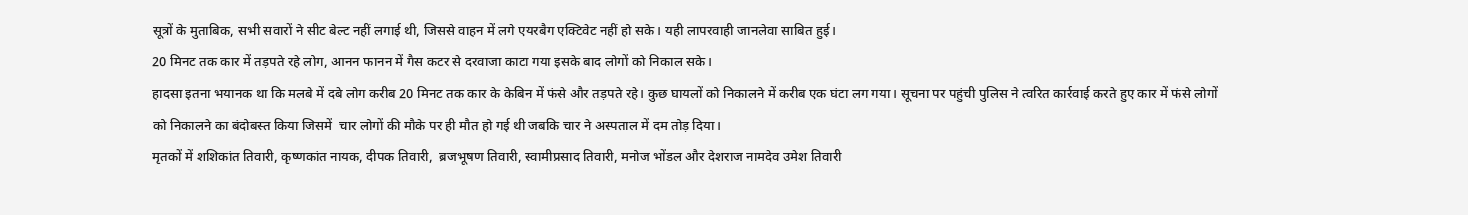सूत्रों के मुताबिक, सभी सवारों ने सीट बेल्ट नहीं लगाई थी, जिससे वाहन में लगे एयरबैग एक्टिवेट नहीं हो सके। यही लापरवाही जानलेवा साबित हुई।
20 मिनट तक कार में तड़पते रहे लोग, आनन फानन में गैस कटर से दरवाजा काटा गया इसके बाद लोगों को निकाल सके।
हादसा इतना भयानक था कि मलबे में दबे लोग करीब 20 मिनट तक कार के केबिन में फंसे और तड़पते रहे। कुछ घायलों को निकालने में करीब एक घंटा लग गया। सूचना पर पहुंची पुलिस ने त्वरित कार्रवाई करते हुए कार में फंसे लोगों को निकालने का बंदोबस्त किया जिसमें  चार लोगों की मौके पर ही मौत हो गई थी जबकि चार ने अस्पताल में दम तोड़ दिया।
मृतकों में शशिकांत तिवारी, कृष्णकांत नायक, दीपक तिवारी,  ब्रजभूषण तिवारी, स्वामीप्रसाद तिवारी, मनोज भोंडल और देशराज नामदेव उमेश तिवारी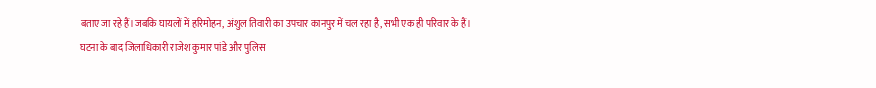बताए जा रहे हैं।जबकि घायलों में हरिमोहन, अंशुल तिवारी का उपचार कानपुर में चल रहा है, सभी एक ही परिवार के हैं।
घटना के बाद जिलाधिकारी राजेश कुमार पांडे और पुलिस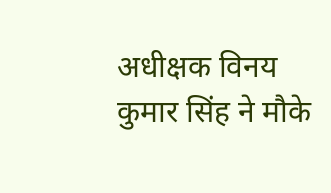अधीक्षक विनय कुमार सिंह ने मौके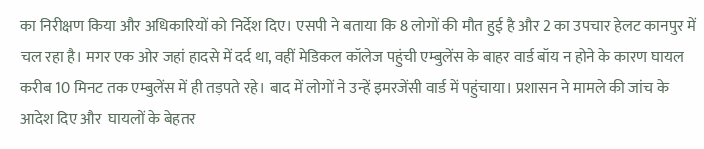का निरीक्षण किया और अधिकारियों को निर्देश दिए। एसपी ने बताया कि 8 लोगों की मौत हुई है और 2 का उपचार हेलट कानपुर में चल रहा है। मगर एक ओर जहां हादसे में दर्द था, वहीं मेडिकल कॉलेज पहुंची एम्बुलेंस के बाहर वार्ड बॉय न होने के कारण घायल करीब 10 मिनट तक एम्बुलेंस में ही तड़पते रहे। बाद में लोगों ने उन्हें इमरजेंसी वार्ड में पहुंचाया। प्रशासन ने मामले की जांच के आदेश दिए और  घायलों के बेहतर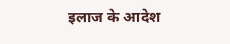इलाज के आदेश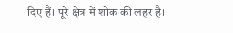दिए हैं। पूरे क्षेत्र में शोक की लहर है।